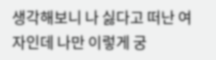생각해보니 나 싫다고 떠난 여자인데 나만 이렇게 궁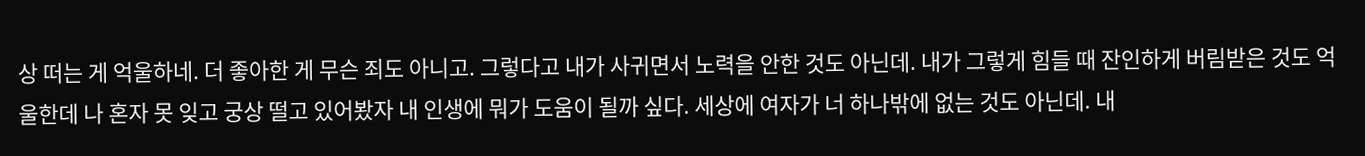상 떠는 게 억울하네. 더 좋아한 게 무슨 죄도 아니고. 그렇다고 내가 사귀면서 노력을 안한 것도 아닌데. 내가 그렇게 힘들 때 잔인하게 버림받은 것도 억울한데 나 혼자 못 잊고 궁상 떨고 있어봤자 내 인생에 뭐가 도움이 될까 싶다. 세상에 여자가 너 하나밖에 없는 것도 아닌데. 내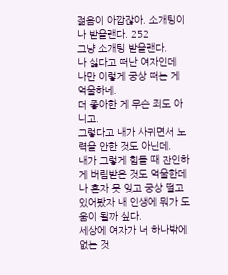젊음이 아깝잖아. 소개팅이나 받을랜다. 252
그냥 소개팅 받을랜다.
나 싫다고 떠난 여자인데
나만 이렇게 궁상 떠는 게 억울하네.
더 좋아한 게 무슨 죄도 아니고.
그렇다고 내가 사귀면서 노력을 안한 것도 아닌데.
내가 그렇게 힘들 때 잔인하게 버림받은 것도 억울한데
나 혼자 못 잊고 궁상 떨고 있어봤자 내 인생에 뭐가 도움이 될까 싶다.
세상에 여자가 너 하나밖에 없는 것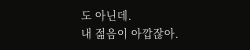도 아닌데.
내 젊음이 아깝잖아.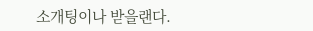소개팅이나 받을랜다.